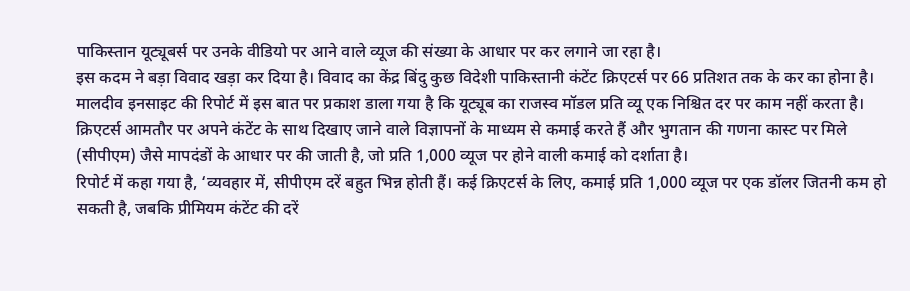पाकिस्तान यूट्यूबर्स पर उनके वीडियो पर आने वाले व्यूज की संख्या के आधार पर कर लगाने जा रहा है।
इस कदम ने बड़ा विवाद खड़ा कर दिया है। विवाद का केंद्र बिंदु कुछ विदेशी पाकिस्तानी कंटेंट क्रिएटर्स पर 66 प्रतिशत तक के कर का होना है।
मालदीव इनसाइट की रिपोर्ट में इस बात पर प्रकाश डाला गया है कि यूट्यूब का राजस्व मॉडल प्रति व्यू एक निश्चित दर पर काम नहीं करता है।
क्रिएटर्स आमतौर पर अपने कंटेंट के साथ दिखाए जाने वाले विज्ञापनों के माध्यम से कमाई करते हैं और भुगतान की गणना कास्ट पर मिले (सीपीएम) जैसे मापदंडों के आधार पर की जाती है, जो प्रति 1,000 व्यूज पर होने वाली कमाई को दर्शाता है।
रिपोर्ट में कहा गया है, ‘व्यवहार में, सीपीएम दरें बहुत भिन्न होती हैं। कई क्रिएटर्स के लिए, कमाई प्रति 1,000 व्यूज पर एक डॉलर जितनी कम हो सकती है, जबकि प्रीमियम कंटेंट की दरें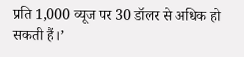प्रति 1,000 व्यूज पर 30 डॉलर से अधिक हो सकती हैं।’